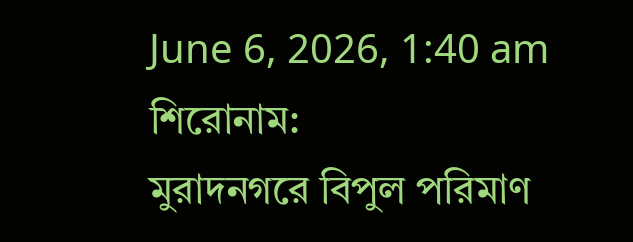June 6, 2026, 1:40 am
শিরোনাম:
মুরাদনগরে বিপুল পরিমাণ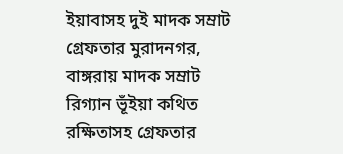ইয়াবাসহ দুই মাদক সম্রাট গ্রেফতার মুরাদনগর, বাঙ্গরায় মাদক সম্রাট রিগ্যান ভূঁইয়া কথিত রক্ষিতাসহ গ্রেফতার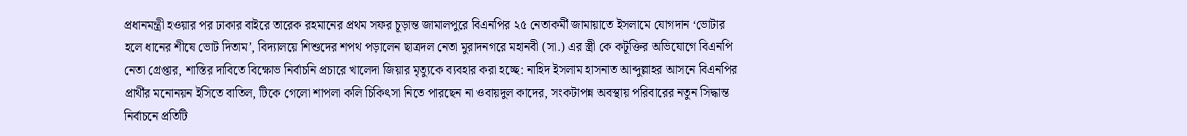প্রধানমন্ত্রী হওয়ার পর ঢাকার বাইরে তারেক রহমানের প্রথম সফর চূড়ান্ত জামালপুরে বিএনপির ২৫ নেতাকর্মী জামায়াতে ইসলামে যোগদান ‘ভোটার হলে ধানের শীষে ভোট দিতাম’, বিদ্যালয়ে শিশুদের শপথ পড়ালেন ছাত্রদল নেতা মুরাদনগরে মহানবী (সা.) এর স্ত্রী কে কটূক্তির অভিযোগে বিএনপি নেতা গ্রেপ্তার, শাস্তির দাবিতে বিক্ষোভ নির্বাচনি প্রচারে খালেদা জিয়ার মৃত্যুকে ব্যবহার করা হচ্ছে: নাহিদ ইসলাম হাসনাত আব্দুল্লাহর আসনে বিএনপির প্রার্থীর মনোনয়ন ইসিতে বাতিল, টিকে গেলো শাপলা কলি চিকিৎসা নিতে পারছেন না ওবায়দুল কাদের, সংকটাপন্ন অবস্থায় পরিবারের নতুন সিদ্ধান্ত নির্বাচনে প্রতিটি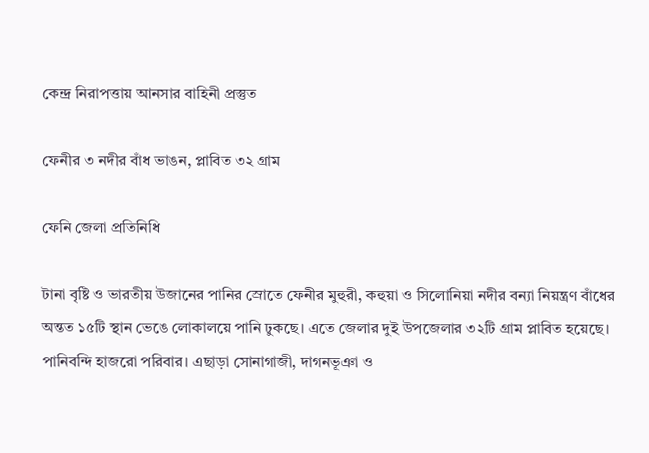কেন্দ্র নিরাপত্তায় আনসার বাহিনী প্রস্তুত

ফেনীর ৩ নদীর বাঁধ ভাঙন, প্লাবিত ৩২ গ্রাম

ফেনি জেলা প্রতিনিধি

টানা বৃষ্টি ও ভারতীয় উজানের পানির স্রোতে ফেনীর মুহুরী, কহুয়া ও সিলোনিয়া নদীর বন্যা নিয়ন্ত্রণ বাঁধের অন্তত ১৫টি স্থান ভেঙে লোকালয়ে পানি ঢুকছে। এতে জেলার দুই উপজেলার ৩২টি গ্রাম প্লাবিত হয়েছে। পানিবন্দি হাজরো পরিবার। এছাড়া সোনাগাজী, দাগনভূঞা ও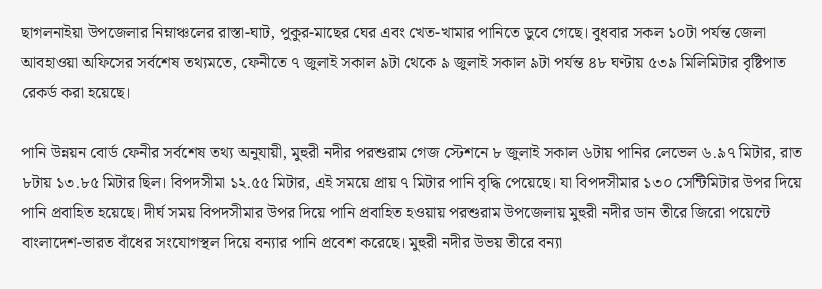ছাগলনাইয়া উপজেলার নিম্নাঞ্চলের রাস্তা-ঘাট, পুকুর-মাছের ঘের এবং খেত-খামার পানিতে ডুবে গেছে। বুধবার সকল ১০টা পর্যন্ত জেলা আবহাওয়া অফিসের সর্বশেষ তথ‍্যমতে, ফেনীতে ৭ জুলাই সকাল ৯টা থেকে ৯ জুলাই সকাল ৯টা পর্যন্ত ৪৮ ঘণ্টায় ৫৩৯ মিলিমিটার বৃষ্টিপাত রেকর্ড করা হয়েছে।

পানি উন্নয়ন বোর্ড ফেনীর সর্বশেষ তথ্য অনুযায়ী, মুহুরী নদীর পরশুরাম গেজ স্টেশনে ৮ জুলাই সকাল ৬টায় পানির লেভেল ৬.৯৭ মিটার, রাত ৮টায় ১৩.৮৫ মিটার ছিল। বিপদসীমা ১২.৫৫ মিটার, এই সময়ে প্রায় ৭ মিটার পানি বৃদ্ধি পেয়েছে। যা বিপদসীমার ১৩০ সেন্টিমিটার উপর দিয়ে পানি প্রবাহিত হয়েছে। দীর্ঘ সময় বিপদসীমার উপর দিয়ে পানি প্রবাহিত হওয়ায় পরশুরাম উপজেলায় মুহুরী নদীর ডান তীরে জিরো পয়েন্টে বাংলাদেশ-ভারত বাঁধের সংযোগস্থল দিয়ে বন্যার পানি প্রবেশ করেছে। মুহুরী নদীর উভয় তীরে বন্যা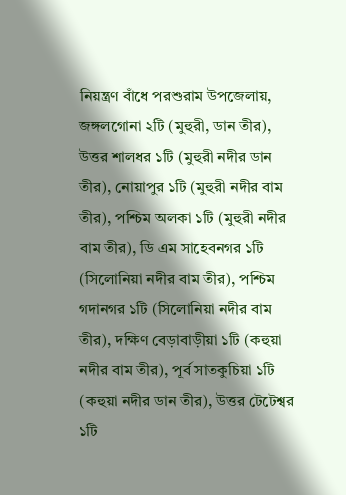নিয়ন্ত্রণ বাঁধে পরশুরাম উপজেলায়, জঙ্গলগোনা ২টি (মুহুরী, ডান তীর), উত্তর শালধর ১টি (মুহুরী নদীর ডান তীর), নোয়াপুর ১টি (মুহুরী নদীর বাম তীর), পশ্চিম অলকা ১টি (মুহুরী নদীর বাম তীর), ডি এম সাহেবনগর ১টি (সিলোনিয়া নদীর বাম তীর), পশ্চিম গদানগর ১টি (সিলোনিয়া নদীর বাম তীর), দক্ষিণ বেড়াবাড়ীয়া ১টি (কহুয়া নদীর বাম তীর), পূর্ব সাতকুচিয়া ১টি (কহুয়া নদীর ডান তীর), উত্তর টেটেশ্বর ১টি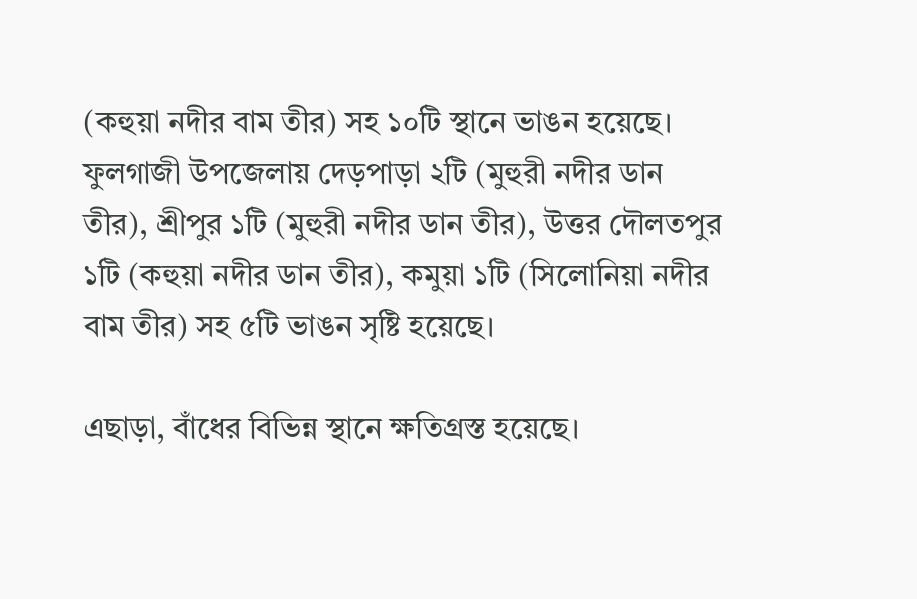(কহুয়া নদীর বাম তীর) সহ ১০টি স্থানে ভাঙন হয়েছে। ফুলগাজী উপজেলায় দেড়পাড়া ২টি (মুহুরী নদীর ডান তীর), শ্রীপুর ১টি (মুহুরী নদীর ডান তীর), উত্তর দৌলতপুর ১টি (কহুয়া নদীর ডান তীর), কমুয়া ১টি (সিলোনিয়া নদীর বাম তীর) সহ ৫টি ভাঙন সৃষ্টি হয়েছে।

এছাড়া, বাঁধের বিভিন্ন স্থানে ক্ষতিগ্রস্ত হয়েছে।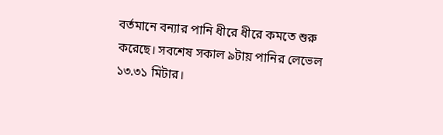বর্তমানে বন্যার পানি ধীরে ধীরে কমতে শুরু করেছে। সবশেষ সকাল ৯টায় পানির লেভেল ১৩.৩১ মিটার।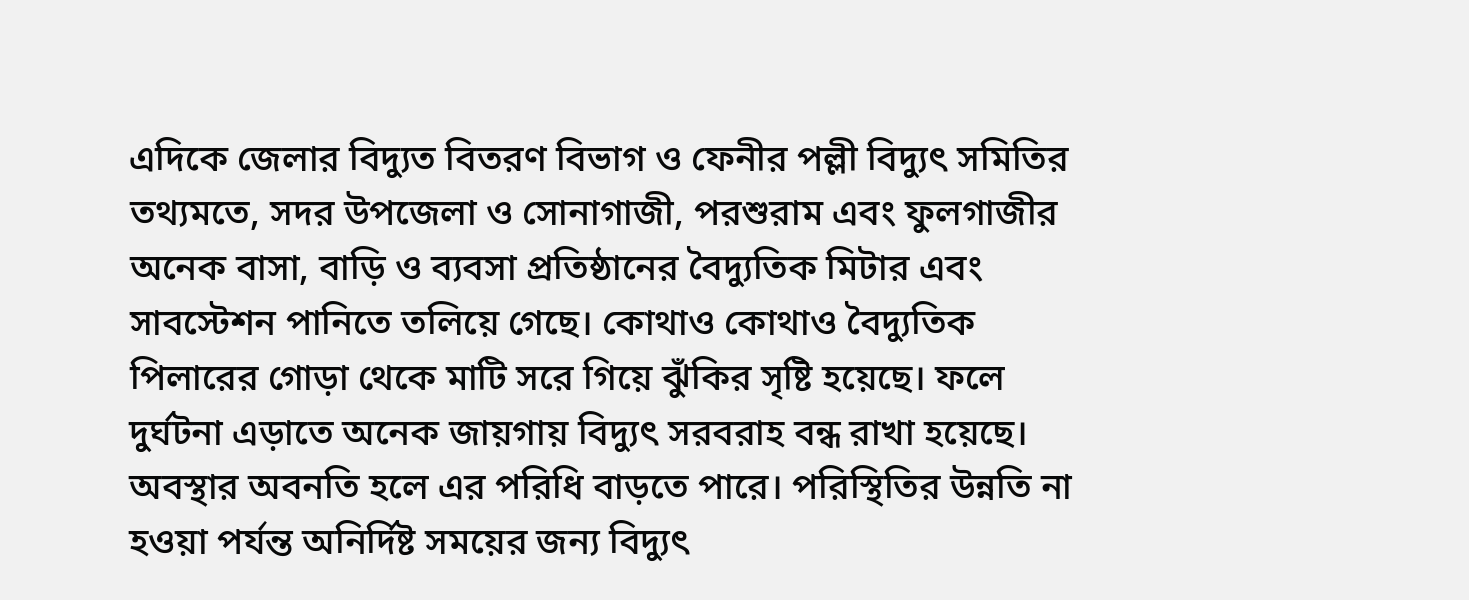এদিকে জেলার বিদ‍্যুত বিতরণ বিভাগ ও ফেনীর পল্লী বিদ্যুৎ সমিতির তথ‍্যমতে, সদর উপজেলা ও সোনাগাজী, পরশুরাম এবং ফুলগাজীর অনেক বাসা, বাড়ি ও ব‍্যবসা প্রতিষ্ঠানের বৈদ্যুতিক মিটার এবং সাবস্টেশন পানিতে তলিয়ে গেছে। কোথাও কোথাও বৈদ্যুতিক পিলারের গোড়া থেকে মাটি সরে গিয়ে ঝুঁকির সৃষ্টি হয়েছে। ফলে দুর্ঘটনা এড়াতে অনেক জায়গায় বিদ্যুৎ সরবরাহ বন্ধ রাখা হয়েছে। অবস্থার অবনতি হলে এর পরিধি বাড়তে পারে। পরিস্থিতির উন্নতি না হওয়া পর্যন্ত অনির্দিষ্ট সময়ের জন্য বিদ্যুৎ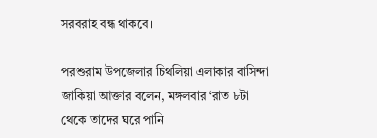সরবরাহ বন্ধ থাকবে।

পরশুরাম উপজেলার চিথলিয়া এলাকার বাসিন্দা জাকিয়া আক্তার বলেন, মঙ্গলবার ‘রাত ৮টা থেকে তাদের ঘরে পানি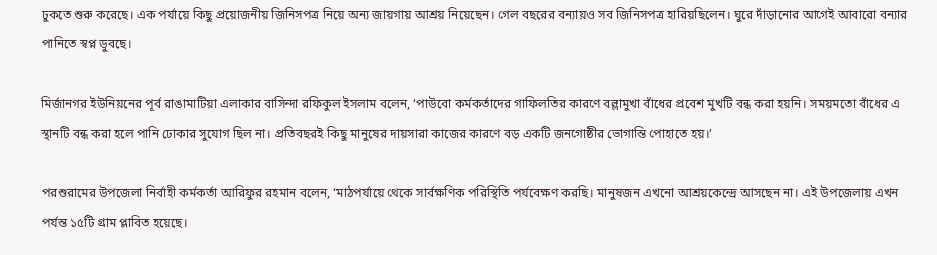ঢুকতে শুরু করেছে। এক পর্যায়ে কিছু প্রয়োজনীয় জিনিসপত্র নিয়ে অন্য জায়গায় আশ্রয় নিয়েছেন। গেল বছরের বন্যায়ও সব জিনিসপত্র হারিয়ছিলেন। ঘুরে দাঁড়ানোর আগেই আবারো বন্যার পানিতে স্বপ্ন ডুবছে।

মির্জানগর ইউনিয়নের পূর্ব রাঙামাটিয়া এলাকার বাসিন্দা রফিকুল ইসলাম বলেন, ‘পাউবো কর্মকর্তাদের গাফিলতির কারণে বল্লামুখা বাঁধের প্রবেশ মুখটি বন্ধ করা হয়নি। সময়মতো বাঁধের এ স্থানটি বন্ধ করা হলে পানি ঢোকার সুযোগ ছিল না। প্রতিবছরই কিছু মানুষের দায়সারা কাজের কারণে বড় একটি জনগোষ্ঠীর ভোগান্তি পোহাতে হয়।’

পরশুরামের উপজেলা নির্বাহী কর্মকর্তা আরিফুর রহমান বলেন, ‘মাঠপর্যায়ে থেকে সার্বক্ষণিক পরিস্থিতি পর্যবেক্ষণ করছি। মানুষজন এখনো আশ্রয়কেন্দ্রে আসছেন না। এই উপজেলায় এখন পর্যন্ত ১৫টি গ্রাম প্লাবিত হয়েছে।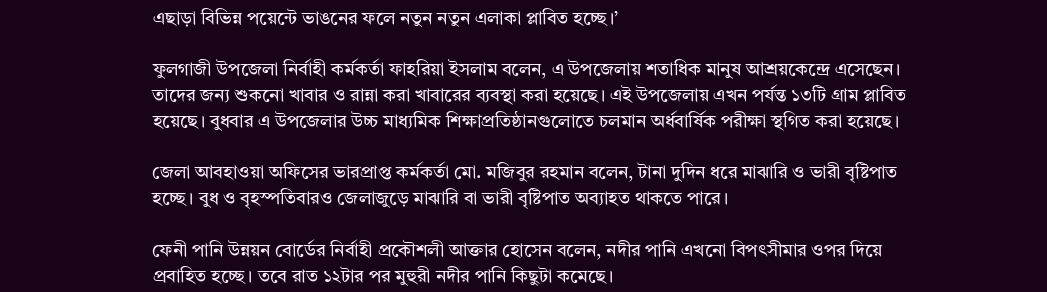এছাড়া বিভিন্ন পয়েন্টে ভাঙনের ফলে নতুন নতুন এলাকা প্লাবিত হচ্ছে।’

ফুলগাজী উপজেলা নির্বাহী কর্মকর্তা ফাহরিয়া ইসলাম বলেন, এ উপজেলায় শতাধিক মানুষ আশ্রয়কেন্দ্রে এসেছেন। তাদের জন্য শুকনো খাবার ও রান্না করা খাবারের ব্যবস্থা করা হয়েছে। এই উপজেলায় এখন পর্যন্ত ১৩টি গ্রাম প্লাবিত হয়েছে। বুধবার এ উপজেলার উচ্চ মাধ্যমিক শিক্ষাপ্রতিষ্ঠানগুলোতে চলমান অর্ধবার্ষিক পরীক্ষা স্থগিত করা হয়েছে।

জেলা আবহাওয়া অফিসের ভারপ্রাপ্ত কর্মকর্তা মো. মজিবুর রহমান বলেন, টানা দুদিন ধরে মাঝারি ও ভারী বৃষ্টিপাত হচ্ছে। বুধ ও বৃহস্পতিবারও জেলাজুড়ে মাঝারি বা ভারী বৃষ্টিপাত অব্যাহত থাকতে পারে।

ফেনী পানি উন্নয়ন বোর্ডের নির্বাহী প্রকৌশলী আক্তার হোসেন বলেন, নদীর পানি এখনো বিপৎসীমার ওপর দিয়ে প্রবাহিত হচ্ছে। তবে রাত ১২টার পর মুহুরী নদীর পানি কিছুটা কমেছে।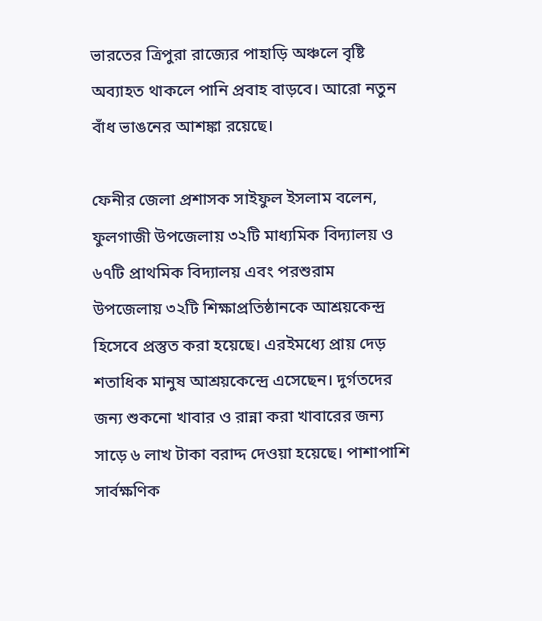ভারতের ত্রিপুরা রাজ্যের পাহাড়ি অঞ্চলে বৃষ্টি অব্যাহত থাকলে পানি প্রবাহ বাড়বে। আরো নতুন বাঁধ ভাঙনের আশঙ্কা রয়েছে।

ফেনীর জেলা প্রশাসক সাইফুল ইসলাম বলেন, ফুলগাজী উপজেলায় ৩২টি মাধ্যমিক বিদ্যালয় ও ৬৭টি প্রাথমিক বিদ্যালয় এবং পরশুরাম উপজেলায় ৩২টি শিক্ষাপ্রতিষ্ঠানকে আশ্রয়কেন্দ্র হিসেবে প্রস্তুত করা হয়েছে। এরইমধ্যে প্রায় দেড় শতাধিক মানুষ আশ্রয়কেন্দ্রে এসেছেন। দুর্গতদের জন্য শুকনো খাবার ও রান্না করা খাবারের জন্য সাড়ে ৬ লাখ টাকা বরাদ্দ দেওয়া হয়েছে। পাশাপাশি সার্বক্ষণিক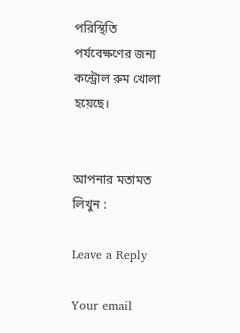পরিস্থিতি পর্যবেক্ষণের জন্য কন্ট্রোল রুম খোলা হয়েছে।


আপনার মতামত লিখুন :

Leave a Reply

Your email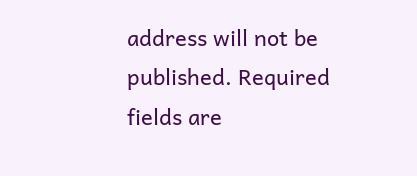address will not be published. Required fields are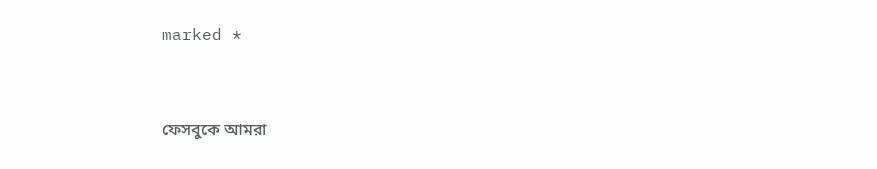marked *


ফেসবুকে আমরা